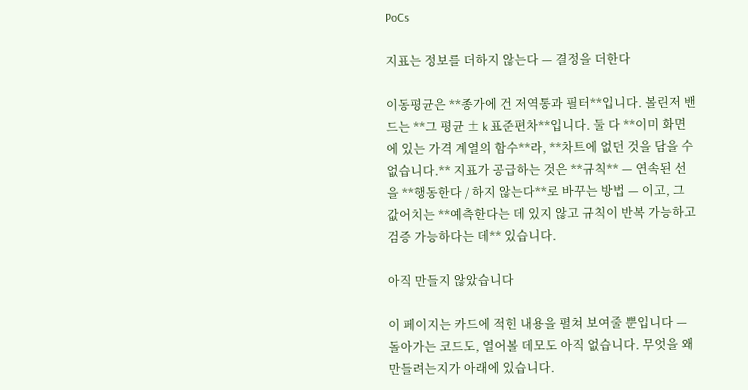PoCs

지표는 정보를 더하지 않는다 — 결정을 더한다

이동평균은 **종가에 건 저역통과 필터**입니다. 볼린저 밴드는 **그 평균 ± k 표준편차**입니다. 둘 다 **이미 화면에 있는 가격 계열의 함수**라, **차트에 없던 것을 담을 수 없습니다.** 지표가 공급하는 것은 **규칙** — 연속된 선을 **행동한다 / 하지 않는다**로 바꾸는 방법 — 이고, 그 값어치는 **예측한다는 데 있지 않고 규칙이 반복 가능하고 검증 가능하다는 데** 있습니다.

아직 만들지 않았습니다

이 페이지는 카드에 적힌 내용을 펼쳐 보여줄 뿐입니다 — 돌아가는 코드도, 열어볼 데모도 아직 없습니다. 무엇을 왜 만들려는지가 아래에 있습니다.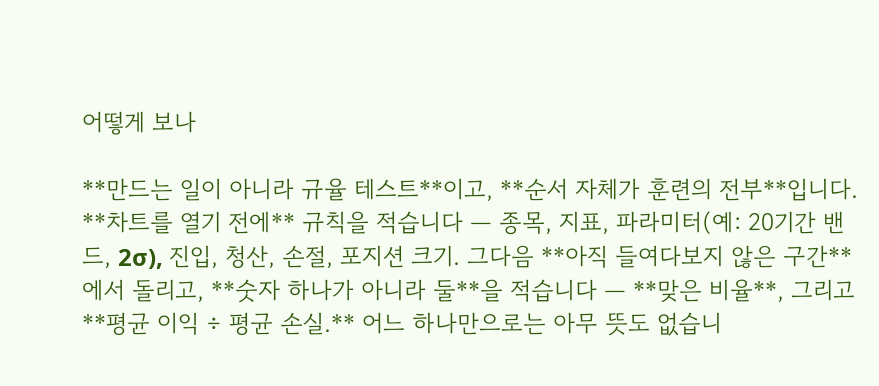어떻게 보나

**만드는 일이 아니라 규율 테스트**이고, **순서 자체가 훈련의 전부**입니다. **차트를 열기 전에** 규칙을 적습니다 — 종목, 지표, 파라미터(예: 20기간 밴드, 2σ), 진입, 청산, 손절, 포지션 크기. 그다음 **아직 들여다보지 않은 구간**에서 돌리고, **숫자 하나가 아니라 둘**을 적습니다 — **맞은 비율**, 그리고 **평균 이익 ÷ 평균 손실.** 어느 하나만으로는 아무 뜻도 없습니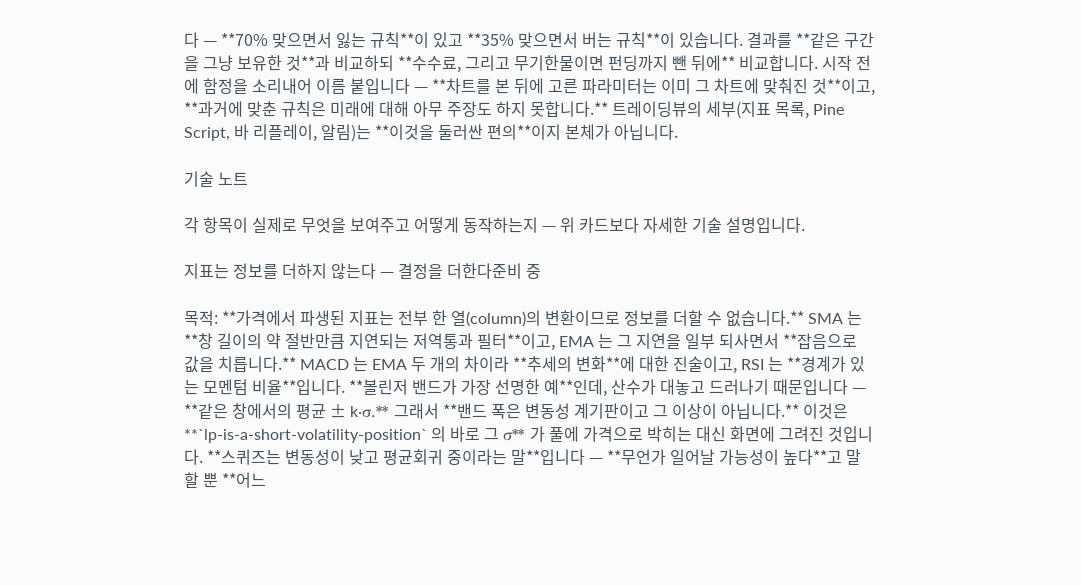다 — **70% 맞으면서 잃는 규칙**이 있고 **35% 맞으면서 버는 규칙**이 있습니다. 결과를 **같은 구간을 그냥 보유한 것**과 비교하되 **수수료, 그리고 무기한물이면 펀딩까지 뺀 뒤에** 비교합니다. 시작 전에 함정을 소리내어 이름 붙입니다 — **차트를 본 뒤에 고른 파라미터는 이미 그 차트에 맞춰진 것**이고, **과거에 맞춘 규칙은 미래에 대해 아무 주장도 하지 못합니다.** 트레이딩뷰의 세부(지표 목록, Pine Script, 바 리플레이, 알림)는 **이것을 둘러싼 편의**이지 본체가 아닙니다.

기술 노트

각 항목이 실제로 무엇을 보여주고 어떻게 동작하는지 — 위 카드보다 자세한 기술 설명입니다.

지표는 정보를 더하지 않는다 — 결정을 더한다준비 중

목적: **가격에서 파생된 지표는 전부 한 열(column)의 변환이므로 정보를 더할 수 없습니다.** SMA 는 **창 길이의 약 절반만큼 지연되는 저역통과 필터**이고, EMA 는 그 지연을 일부 되사면서 **잡음으로 값을 치릅니다.** MACD 는 EMA 두 개의 차이라 **추세의 변화**에 대한 진술이고, RSI 는 **경계가 있는 모멘텀 비율**입니다. **볼린저 밴드가 가장 선명한 예**인데, 산수가 대놓고 드러나기 때문입니다 — **같은 창에서의 평균 ± k·σ.** 그래서 **밴드 폭은 변동성 계기판이고 그 이상이 아닙니다.** 이것은 **`lp-is-a-short-volatility-position` 의 바로 그 σ** 가 풀에 가격으로 박히는 대신 화면에 그려진 것입니다. **스퀴즈는 변동성이 낮고 평균회귀 중이라는 말**입니다 — **무언가 일어날 가능성이 높다**고 말할 뿐 **어느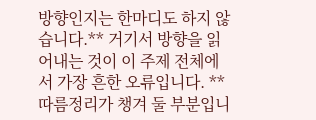방향인지는 한마디도 하지 않습니다.** 거기서 방향을 읽어내는 것이 이 주제 전체에서 가장 흔한 오류입니다. **따름정리가 챙겨 둘 부분입니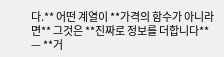다.** 어떤 계열이 **가격의 함수가 아니라면** 그것은 **진짜로 정보를 더합니다** — **거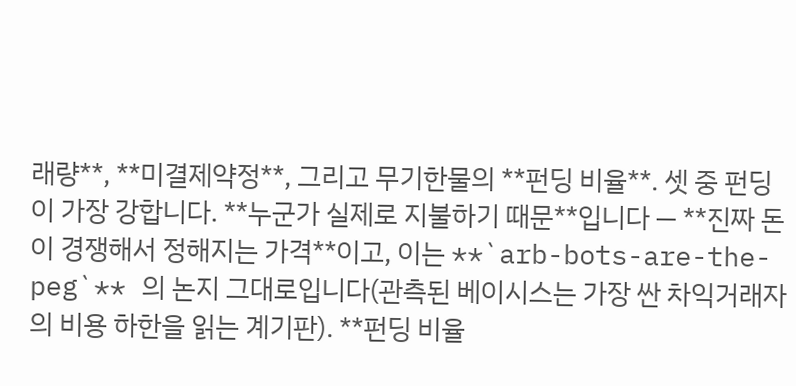래량**, **미결제약정**, 그리고 무기한물의 **펀딩 비율**. 셋 중 펀딩이 가장 강합니다. **누군가 실제로 지불하기 때문**입니다 — **진짜 돈이 경쟁해서 정해지는 가격**이고, 이는 **`arb-bots-are-the-peg`** 의 논지 그대로입니다(관측된 베이시스는 가장 싼 차익거래자의 비용 하한을 읽는 계기판). **펀딩 비율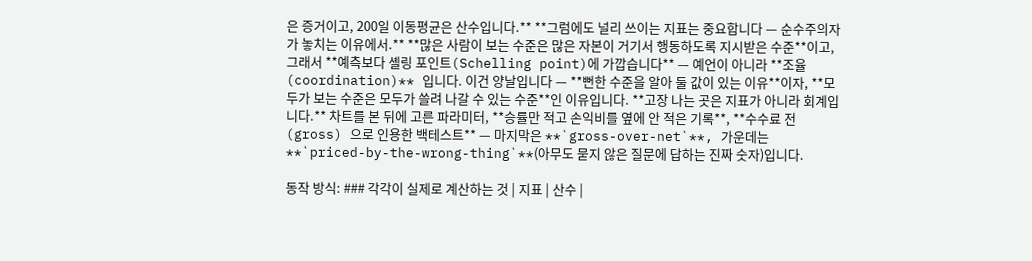은 증거이고, 200일 이동평균은 산수입니다.** **그럼에도 널리 쓰이는 지표는 중요합니다 — 순수주의자가 놓치는 이유에서.** **많은 사람이 보는 수준은 많은 자본이 거기서 행동하도록 지시받은 수준**이고, 그래서 **예측보다 셸링 포인트(Schelling point)에 가깝습니다** — 예언이 아니라 **조율(coordination)** 입니다. 이건 양날입니다 — **뻔한 수준을 알아 둘 값이 있는 이유**이자, **모두가 보는 수준은 모두가 쓸려 나갈 수 있는 수준**인 이유입니다. **고장 나는 곳은 지표가 아니라 회계입니다.** 차트를 본 뒤에 고른 파라미터, **승률만 적고 손익비를 옆에 안 적은 기록**, **수수료 전(gross) 으로 인용한 백테스트** — 마지막은 **`gross-over-net`**, 가운데는 **`priced-by-the-wrong-thing`**(아무도 묻지 않은 질문에 답하는 진짜 숫자)입니다.

동작 방식: ### 각각이 실제로 계산하는 것 | 지표 | 산수 |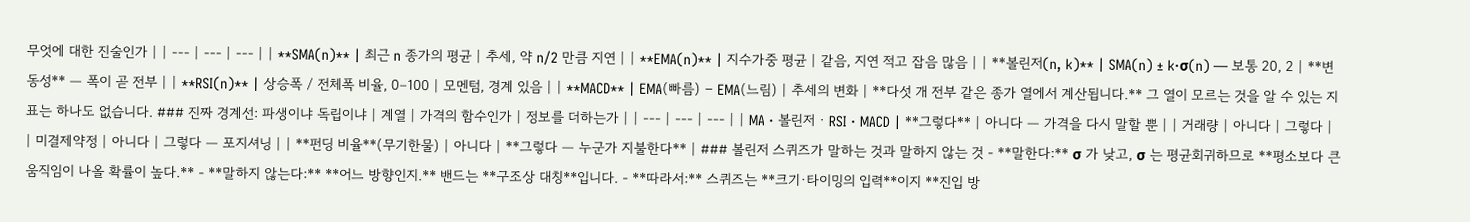무엇에 대한 진술인가 | | --- | --- | --- | | **SMA(n)** | 최근 n 종가의 평균 | 추세, 약 n/2 만큼 지연 | | **EMA(n)** | 지수가중 평균 | 같음, 지연 적고 잡음 많음 | | **볼린저(n, k)** | SMA(n) ± k·σ(n) — 보통 20, 2 | **변동성** — 폭이 곧 전부 | | **RSI(n)** | 상승폭 / 전체폭 비율, 0–100 | 모멘텀, 경계 있음 | | **MACD** | EMA(빠름) − EMA(느림) | 추세의 변화 | **다섯 개 전부 같은 종가 열에서 계산됩니다.** 그 열이 모르는 것을 알 수 있는 지표는 하나도 없습니다. ### 진짜 경계선: 파생이냐 독립이냐 | 계열 | 가격의 함수인가 | 정보를 더하는가 | | --- | --- | --- | | MA · 볼린저 · RSI · MACD | **그렇다** | 아니다 — 가격을 다시 말할 뿐 | | 거래량 | 아니다 | 그렇다 | | 미결제약정 | 아니다 | 그렇다 — 포지셔닝 | | **펀딩 비율**(무기한물) | 아니다 | **그렇다 — 누군가 지불한다** | ### 볼린저 스퀴즈가 말하는 것과 말하지 않는 것 - **말한다:** σ 가 낮고, σ 는 평균회귀하므로 **평소보다 큰 움직임이 나올 확률이 높다.** - **말하지 않는다:** **어느 방향인지.** 밴드는 **구조상 대칭**입니다. - **따라서:** 스퀴즈는 **크기·타이밍의 입력**이지 **진입 방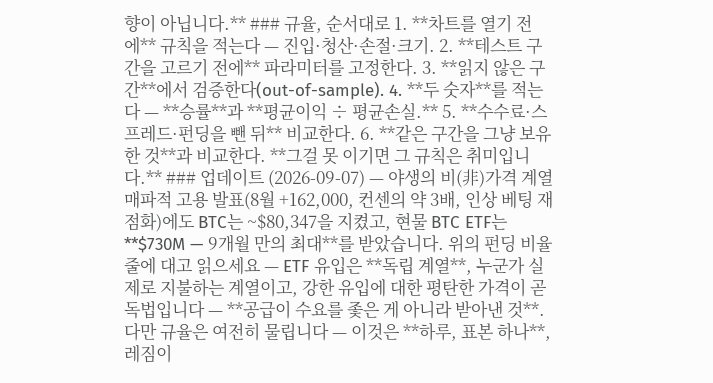향이 아닙니다.** ### 규율, 순서대로 1. **차트를 열기 전에** 규칙을 적는다 — 진입·청산·손절·크기. 2. **테스트 구간을 고르기 전에** 파라미터를 고정한다. 3. **읽지 않은 구간**에서 검증한다(out-of-sample). 4. **두 숫자**를 적는다 — **승률**과 **평균이익 ÷ 평균손실.** 5. **수수료·스프레드·펀딩을 뺀 뒤** 비교한다. 6. **같은 구간을 그냥 보유한 것**과 비교한다. **그걸 못 이기면 그 규칙은 취미입니다.** ### 업데이트 (2026-09-07) — 야생의 비(非)가격 계열 매파적 고용 발표(8월 +162,000, 컨센의 약 3배, 인상 베팅 재점화)에도 BTC는 ~$80,347을 지켰고, 현물 BTC ETF는 **$730M — 9개월 만의 최대**를 받았습니다. 위의 펀딩 비율 줄에 대고 읽으세요 — ETF 유입은 **독립 계열**, 누군가 실제로 지불하는 계열이고, 강한 유입에 대한 평탄한 가격이 곧 독법입니다 — **공급이 수요를 좇은 게 아니라 받아낸 것**. 다만 규율은 여전히 물립니다 — 이것은 **하루, 표본 하나**, 레짐이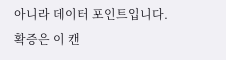아니라 데이터 포인트입니다. 확증은 이 캔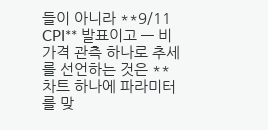들이 아니라 **9/11 CPI** 발표이고 — 비가격 관측 하나로 추세를 선언하는 것은 **차트 하나에 파라미터를 맞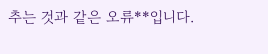추는 것과 같은 오류**입니다.